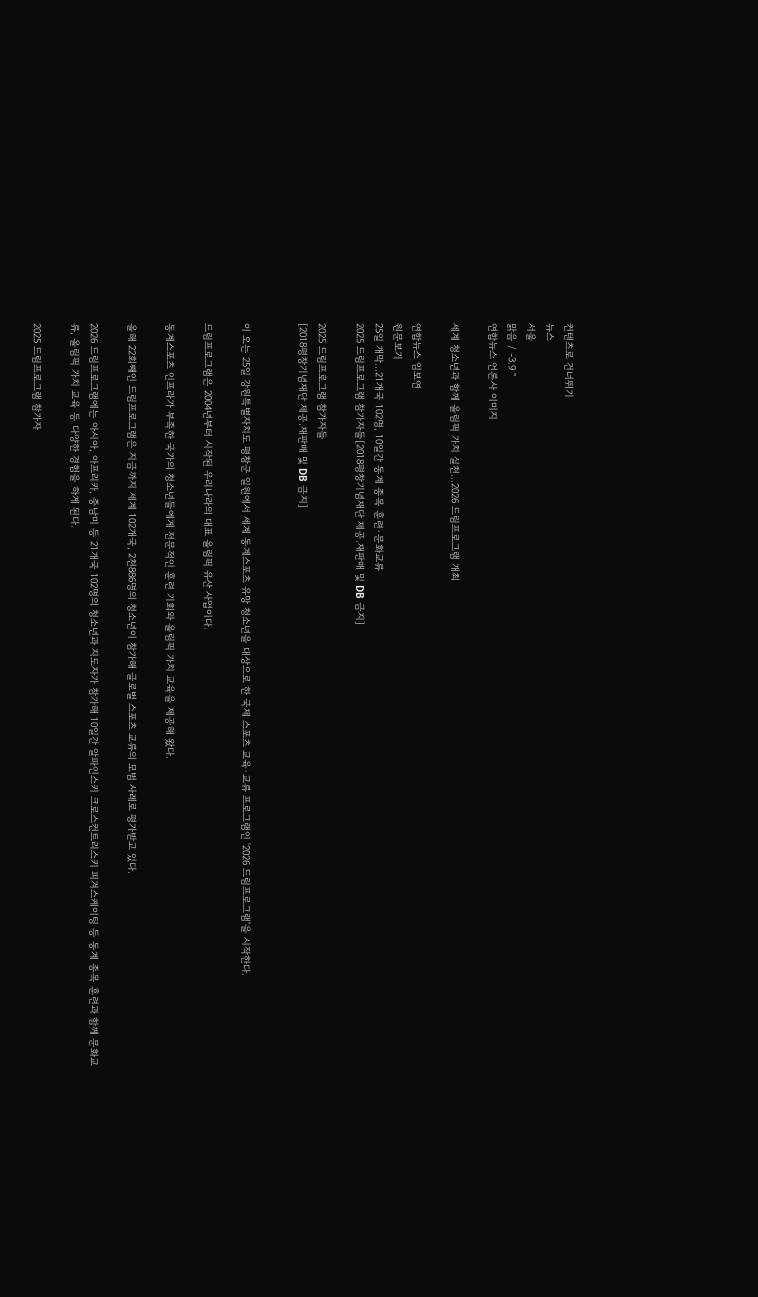컨텐츠로 건너뛰기
뉴스
서울
맑음 / -3.9 °
연합뉴스 언론사 이미지

세계 청소년과 함께 올림픽 가치 실천…2026 드림프로그램 개최

연합뉴스 임보연
원문보기
25일 개막…21개국 102명, 10일간 동계 종목 훈련·문화교류
2025 드림프로그램 참가자들[2018평창기념재단 제공.재판매 및 DB 금지]

2025 드림프로그램 참가자들
[2018평창기념재단 제공.재판매 및 DB 금지]


이 오는 25일 강원특별자치도 평창군 일원에서 세계 동계스포츠 유망 청소년을 대상으로 한 국제 스포츠 교육·교류 프로그램인 '2026 드림프로그램'을 시작한다.

드림프로그램은 2004년부터 시작된 우리나라의 대표 올림픽 유산 사업이다.

동계스포츠 인프라가 부족한 국가의 청소년들에게 전문적인 훈련 기회와 올림픽 가치 교육을 제공해 왔다.

올해 22회째인 드림프로그램은 지금까지 세계 102개국, 2천886명의 청소년이 참가해 글로벌 스포츠 교류의 모범 사례로 평가받고 있다.

2026 드림프로그램에는 아시아, 아프리카, 중남미 등 21개국 102명의 청소년과 지도자가 참가해 10일간 알파인스키 크로스컨트리스키 피겨스케이팅 등 동계 종목 훈련과 함께 문화교류, 올림픽 가치 교육 등 다양한 경험을 하게 된다.

2025 드림프로그램 참가자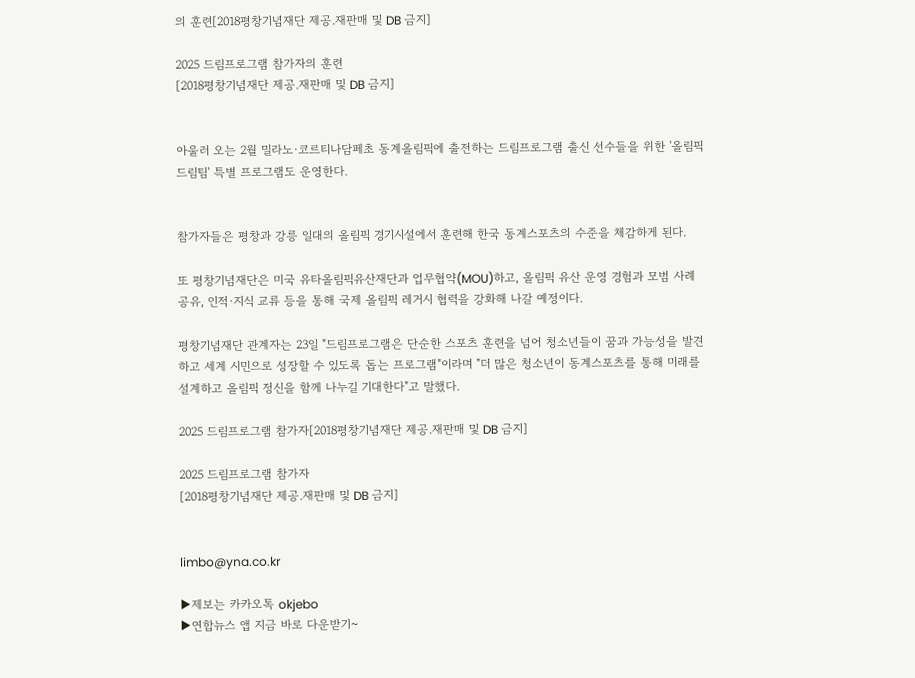의 훈련[2018평창기념재단 제공.재판매 및 DB 금지]

2025 드림프로그램 참가자의 훈련
[2018평창기념재단 제공.재판매 및 DB 금지]


아울러 오는 2월 밀라노·코르티나담페초 동계올림픽에 출전하는 드림프로그램 출신 선수들을 위한 '올림픽 드림팀' 특별 프로그램도 운영한다.


참가자들은 평창과 강릉 일대의 올림픽 경기시설에서 훈련해 한국 동계스포츠의 수준을 체감하게 된다.

또 평창기념재단은 미국 유타올림픽유산재단과 업무협약(MOU)하고, 올림픽 유산 운영 경험과 모범 사례 공유, 인적·지식 교류 등을 통해 국제 올림픽 레거시 협력을 강화해 나갈 예정이다.

평창기념재단 관계자는 23일 "드림프로그램은 단순한 스포츠 훈련을 넘어 청소년들이 꿈과 가능성을 발견하고 세계 시민으로 성장할 수 있도록 돕는 프로그램"이라며 "더 많은 청소년이 동계스포츠를 통해 미래를 설계하고 올림픽 정신을 함께 나누길 기대한다"고 말했다.

2025 드림프로그램 참가자[2018평창기념재단 제공.재판매 및 DB 금지]

2025 드림프로그램 참가자
[2018평창기념재단 제공.재판매 및 DB 금지]


limbo@yna.co.kr

▶제보는 카카오톡 okjebo
▶연합뉴스 앱 지금 바로 다운받기~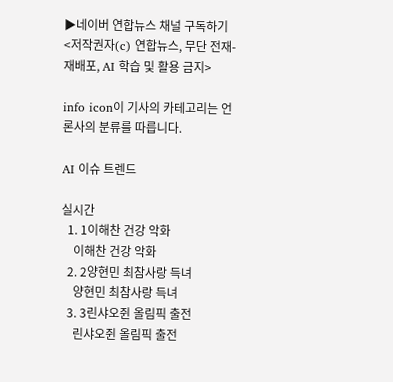▶네이버 연합뉴스 채널 구독하기
<저작권자(c) 연합뉴스, 무단 전재-재배포, AI 학습 및 활용 금지>

info icon이 기사의 카테고리는 언론사의 분류를 따릅니다.

AI 이슈 트렌드

실시간
  1. 1이해찬 건강 악화
    이해찬 건강 악화
  2. 2양현민 최참사랑 득녀
    양현민 최참사랑 득녀
  3. 3린샤오쥔 올림픽 출전
    린샤오쥔 올림픽 출전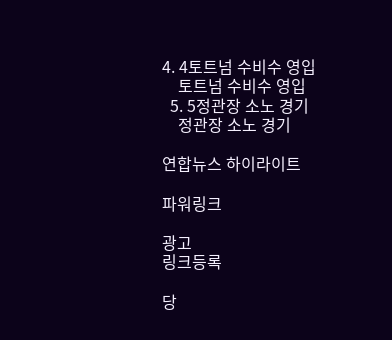4. 4토트넘 수비수 영입
    토트넘 수비수 영입
  5. 5정관장 소노 경기
    정관장 소노 경기

연합뉴스 하이라이트

파워링크

광고
링크등록

당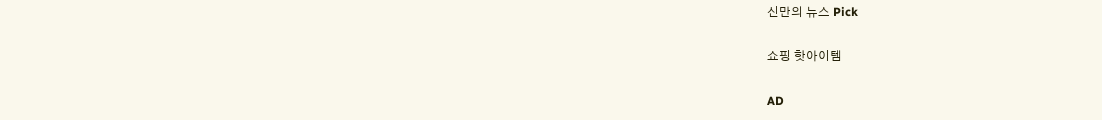신만의 뉴스 Pick

쇼핑 핫아이템

AD